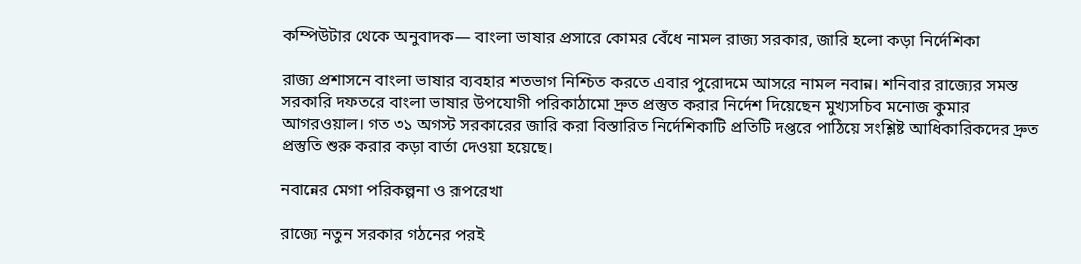কম্পিউটার থেকে অনুবাদক— বাংলা ভাষার প্রসারে কোমর বেঁধে নামল রাজ্য সরকার, জারি হলো কড়া নির্দেশিকা

রাজ্য প্রশাসনে বাংলা ভাষার ব্যবহার শতভাগ নিশ্চিত করতে এবার পুরোদমে আসরে নামল নবান্ন। শনিবার রাজ্যের সমস্ত সরকারি দফতরে বাংলা ভাষার উপযোগী পরিকাঠামো দ্রুত প্রস্তুত করার নির্দেশ দিয়েছেন মুখ্যসচিব মনোজ কুমার আগরওয়াল। গত ৩১ অগস্ট সরকারের জারি করা বিস্তারিত নির্দেশিকাটি প্রতিটি দপ্তরে পাঠিয়ে সংশ্লিষ্ট আধিকারিকদের দ্রুত প্রস্তুতি শুরু করার কড়া বার্তা দেওয়া হয়েছে।

নবান্নের মেগা পরিকল্পনা ও রূপরেখা

রাজ্যে নতুন সরকার গঠনের পরই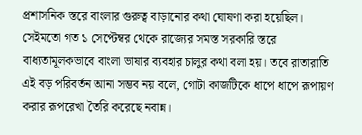প্রশাসনিক স্তরে বাংলার গুরুত্ব বাড়ানোর কথা ঘোষণা করা হয়েছিল। সেইমতো গত ১ সেপ্টেম্বর থেকে রাজ্যের সমস্ত সরকারি স্তরে বাধ্যতামূলকভাবে বাংলা ভাষার ব্যবহার চালুর কথা বলা হয়। তবে রাতারাতি এই বড় পরিবর্তন আনা সম্ভব নয় বলে, গোটা কাজটিকে ধাপে ধাপে রূপায়ণ করার রূপরেখা তৈরি করেছে নবান্ন।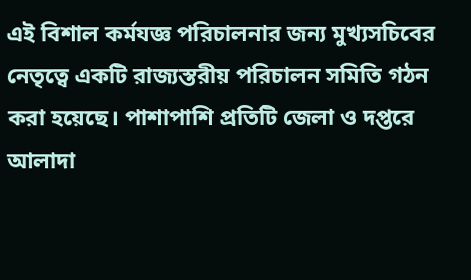এই বিশাল কর্মযজ্ঞ পরিচালনার জন্য মুখ্যসচিবের নেতৃত্বে একটি রাজ্যস্তরীয় পরিচালন সমিতি গঠন করা হয়েছে। পাশাপাশি প্রতিটি জেলা ও দপ্তরে আলাদা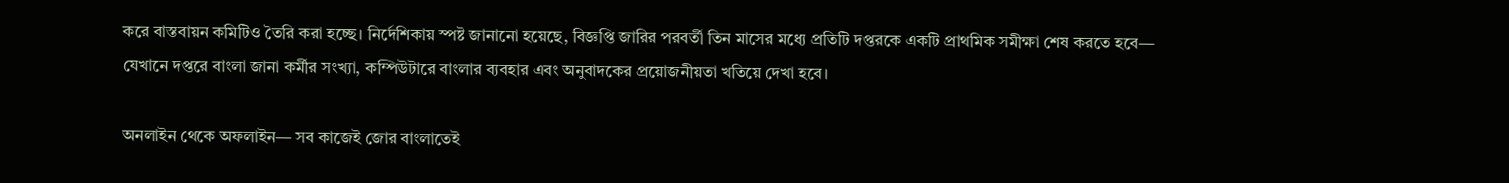করে বাস্তবায়ন কমিটিও তৈরি করা হচ্ছে। নির্দেশিকায় স্পষ্ট জানানো হয়েছে, বিজ্ঞপ্তি জারির পরবর্তী তিন মাসের মধ্যে প্রতিটি দপ্তরকে একটি প্রাথমিক সমীক্ষা শেষ করতে হবে— যেখানে দপ্তরে বাংলা জানা কর্মীর সংখ্যা, কম্পিউটারে বাংলার ব্যবহার এবং অনুবাদকের প্রয়োজনীয়তা খতিয়ে দেখা হবে।

অনলাইন থেকে অফলাইন— সব কাজেই জোর বাংলাতেই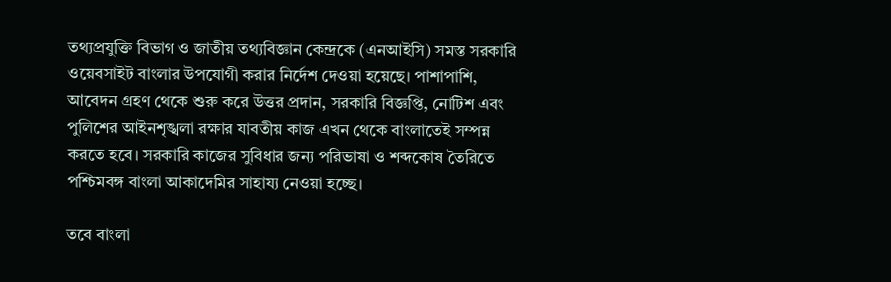তথ্যপ্রযুক্তি বিভাগ ও জাতীয় তথ্যবিজ্ঞান কেন্দ্রকে (এনআইসি) সমস্ত সরকারি ওয়েবসাইট বাংলার উপযোগী করার নির্দেশ দেওয়া হয়েছে। পাশাপাশি, আবেদন গ্রহণ থেকে শুরু করে উত্তর প্রদান, সরকারি বিজ্ঞপ্তি, নোটিশ এবং পুলিশের আইনশৃঙ্খলা রক্ষার যাবতীয় কাজ এখন থেকে বাংলাতেই সম্পন্ন করতে হবে। সরকারি কাজের সুবিধার জন্য পরিভাষা ও শব্দকোষ তৈরিতে পশ্চিমবঙ্গ বাংলা আকাদেমির সাহায্য নেওয়া হচ্ছে।

তবে বাংলা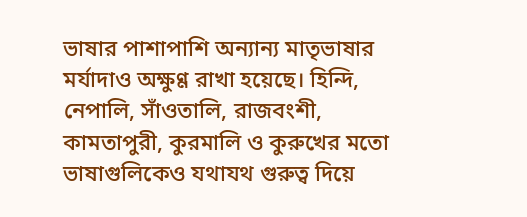ভাষার পাশাপাশি অন্যান্য মাতৃভাষার মর্যাদাও অক্ষুণ্ণ রাখা হয়েছে। হিন্দি, নেপালি, সাঁওতালি, রাজবংশী, কামতাপুরী, কুরমালি ও কুরুখের মতো ভাষাগুলিকেও যথাযথ গুরুত্ব দিয়ে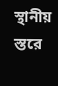স্থানীয় স্তরে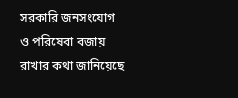সরকারি জনসংযোগ ও পরিষেবা বজায় রাখার কথা জানিয়েছে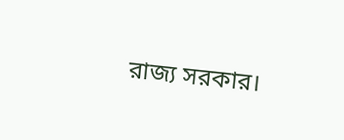রাজ্য সরকার।